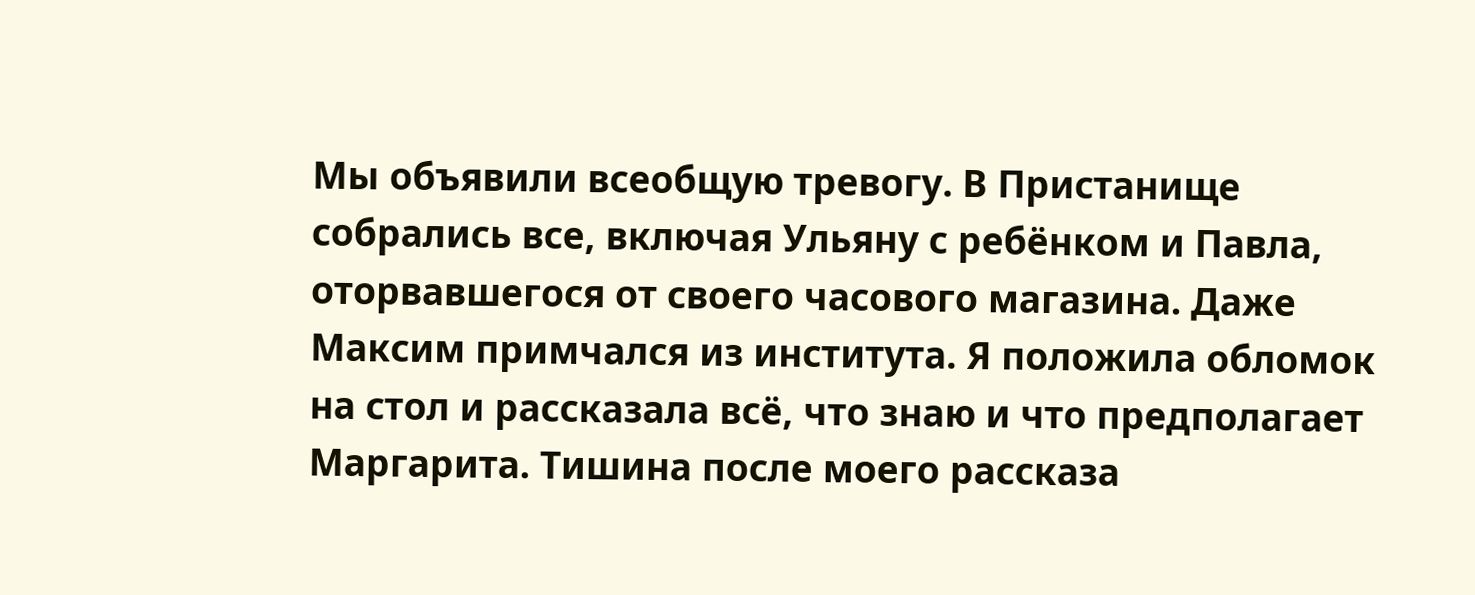Мы объявили всеобщую тревогу. В Пристанище собрались все, включая Ульяну с ребёнком и Павла, оторвавшегося от своего часового магазина. Даже Максим примчался из института. Я положила обломок на стол и рассказала всё, что знаю и что предполагает Маргарита. Тишина после моего рассказа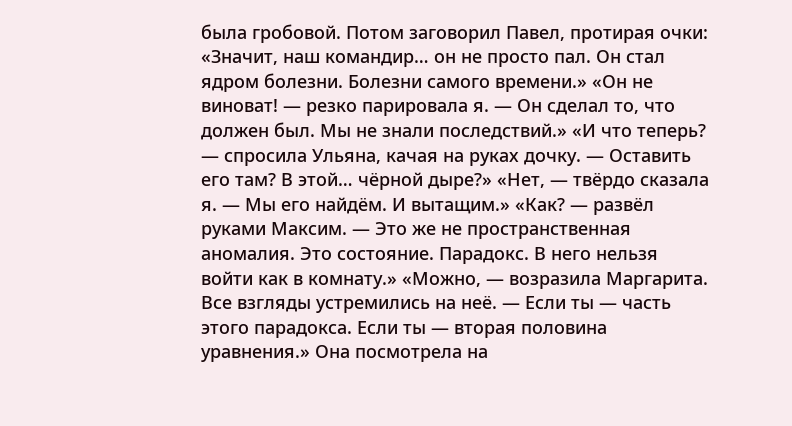была гробовой. Потом заговорил Павел, протирая очки: «Значит, наш командир… он не просто пал. Он стал ядром болезни. Болезни самого времени.» «Он не виноват! — резко парировала я. — Он сделал то, что должен был. Мы не знали последствий.» «И что теперь? — спросила Ульяна, качая на руках дочку. — Оставить его там? В этой… чёрной дыре?» «Нет, — твёрдо сказала я. — Мы его найдём. И вытащим.» «Как? — развёл руками Максим. — Это же не пространственная аномалия. Это состояние. Парадокс. В него нельзя войти как в комнату.» «Можно, — возразила Маргарита. Все взгляды устремились на неё. — Если ты — часть этого парадокса. Если ты — вторая половина уравнения.» Она посмотрела на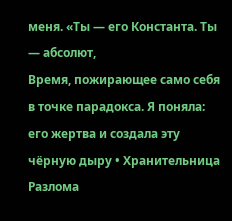меня. «Ты — его Константа. Ты — абсолют,
Время, пожирающее само себя в точке парадокса. Я поняла: его жертва и создала эту чёрную дыру • Хранительница Разлома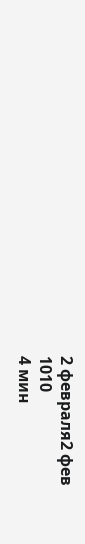2 февраля2 фев
1010
4 мин